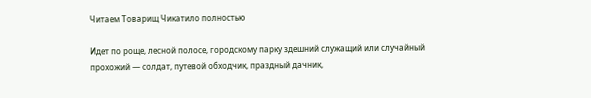Читаем Товарищ Чикатило полностью

Идет по роще, лесной полосе, городскому парку здешний служащий или случайный прохожий — солдат, путевой обходчик, праздный дачник,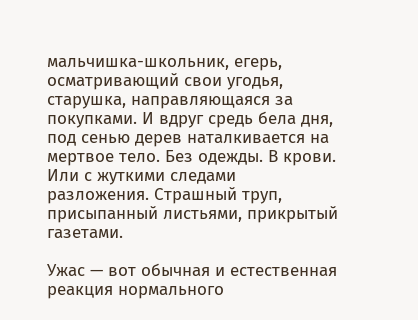мальчишка-школьник, егерь, осматривающий свои угодья, старушка, направляющаяся за покупками. И вдруг средь бела дня, под сенью дерев наталкивается на мертвое тело. Без одежды. В крови. Или с жуткими следами разложения. Страшный труп, присыпанный листьями, прикрытый газетами.

Ужас — вот обычная и естественная реакция нормального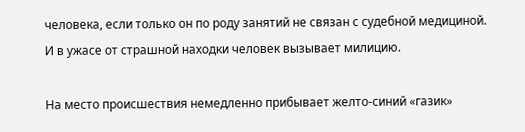человека, если только он по роду занятий не связан с судебной медициной. И в ужасе от страшной находки человек вызывает милицию.

На место происшествия немедленно прибывает желто-синий «газик»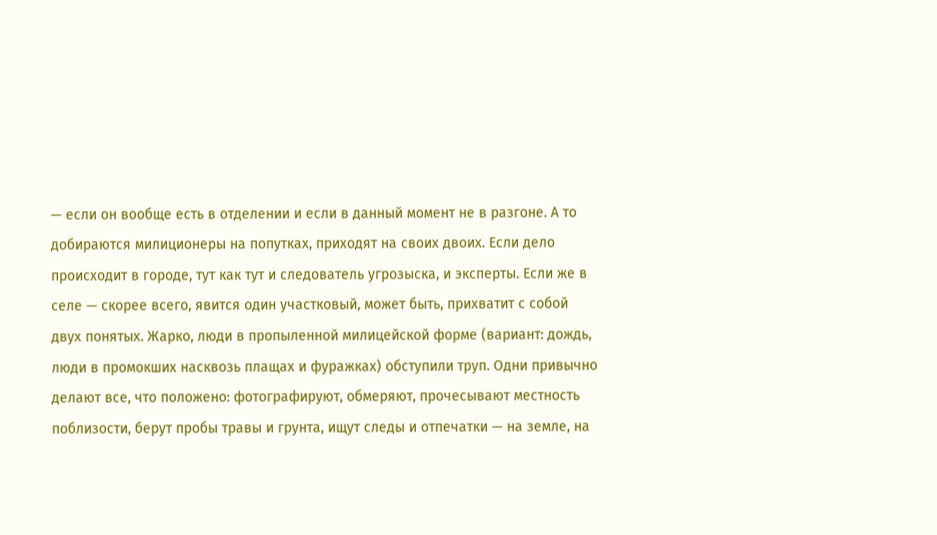— если он вообще есть в отделении и если в данный момент не в разгоне. А то добираются милиционеры на попутках, приходят на своих двоих. Если дело происходит в городе, тут как тут и следователь угрозыска, и эксперты. Если же в селе — скорее всего, явится один участковый, может быть, прихватит с собой двух понятых. Жарко, люди в пропыленной милицейской форме (вариант: дождь, люди в промокших насквозь плащах и фуражках) обступили труп. Одни привычно делают все, что положено: фотографируют, обмеряют, прочесывают местность поблизости, берут пробы травы и грунта, ищут следы и отпечатки — на земле, на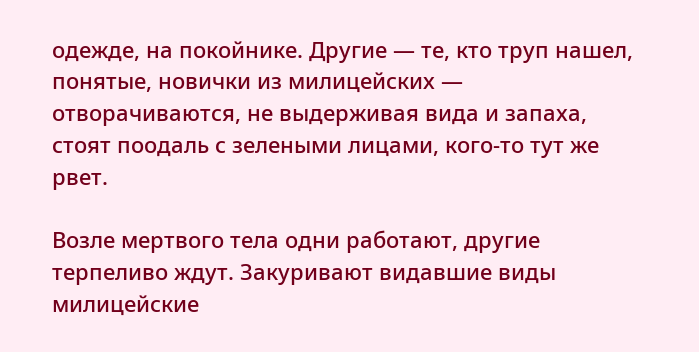одежде, на покойнике. Другие — те, кто труп нашел, понятые, новички из милицейских — отворачиваются, не выдерживая вида и запаха, стоят поодаль с зелеными лицами, кого-то тут же рвет.

Возле мертвого тела одни работают, другие терпеливо ждут. Закуривают видавшие виды милицейские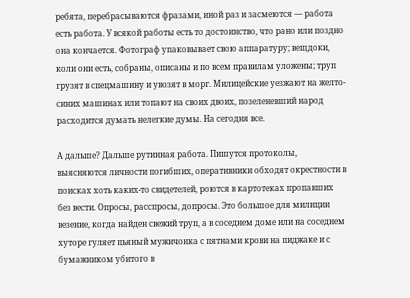ребята, перебрасываются фразами, иной раз и засмеются — работа есть работа. У всякой работы есть то достоинство, что рано или поздно она кончается. Фотограф упаковывает свою аппаратуру; вещдоки, коли они есть, собраны, описаны и по всем правилам уложены; труп грузят в спецмашину и увозят в морг. Милицейские уезжают на желто-синих машинах или топают на своих двоих, позеленевший народ расходится думать нелегкие думы. На сегодня все.

А дальше? Дальше рутинная работа. Пишутся протоколы, выясняются личности погибших, оперативники обходят окрестности в поисках хоть каких-то свидетелей, роются в картотеках пропавших без вести. Опросы, расспросы, допросы. Это большое для милиции везение, когда найден свежий труп, а в соседнем доме или на соседнем хуторе гуляет пьяный мужичонка с пятнами крови на пиджаке и с бумажником убитого в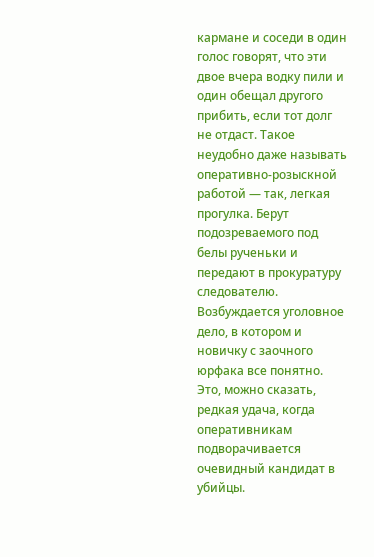кармане и соседи в один голос говорят, что эти двое вчера водку пили и один обещал другого прибить, если тот долг не отдаст. Такое неудобно даже называть оперативно-розыскной работой — так, легкая прогулка. Берут подозреваемого под белы рученьки и передают в прокуратуру следователю. Возбуждается уголовное дело, в котором и новичку с заочного юрфака все понятно. Это, можно сказать, редкая удача, когда оперативникам подворачивается очевидный кандидат в убийцы.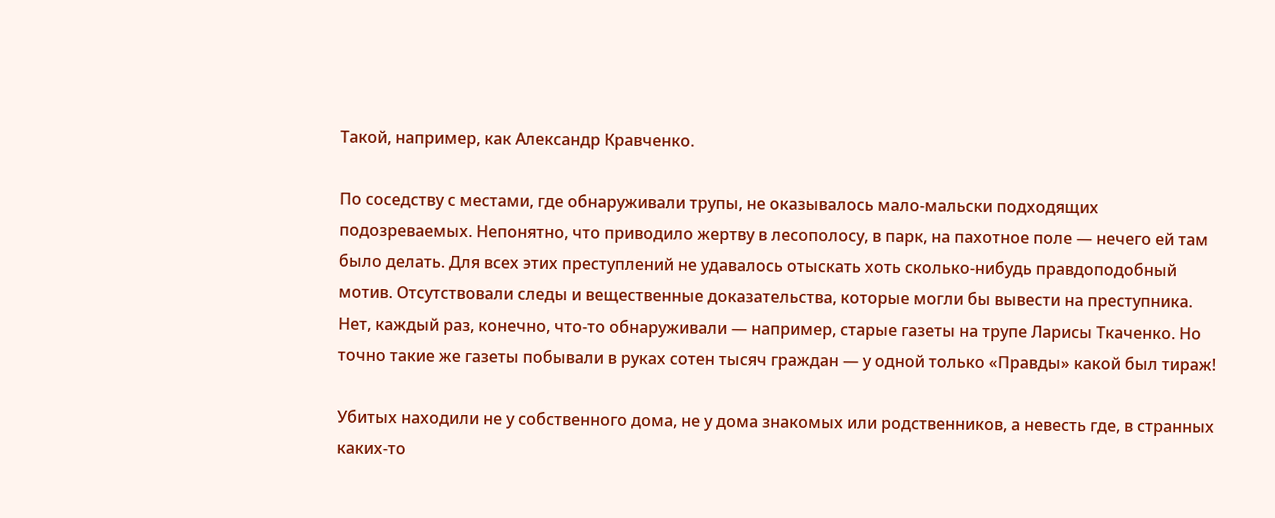Такой, например, как Александр Кравченко.

По соседству с местами, где обнаруживали трупы, не оказывалось мало-мальски подходящих подозреваемых. Непонятно, что приводило жертву в лесополосу, в парк, на пахотное поле — нечего ей там было делать. Для всех этих преступлений не удавалось отыскать хоть сколько-нибудь правдоподобный мотив. Отсутствовали следы и вещественные доказательства, которые могли бы вывести на преступника. Нет, каждый раз, конечно, что-то обнаруживали — например, старые газеты на трупе Ларисы Ткаченко. Но точно такие же газеты побывали в руках сотен тысяч граждан — у одной только «Правды» какой был тираж!

Убитых находили не у собственного дома, не у дома знакомых или родственников, а невесть где, в странных каких-то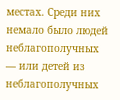местах. Среди них немало было людей неблагополучных — или детей из неблагополучных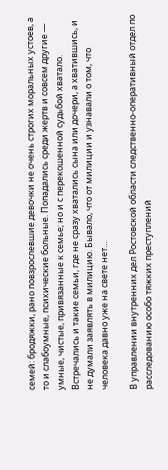семей: бродяжки, рано повзрослевшие девочки не очень строгих моральных устоев, а то и слабоумные, психические больные. Попадались среди жертв и совсем другие — умные, чистые, привязанные к семье; но и с перекошенной судьбой хватало. Встречались и такие семьи, где не сразу хватались сына или дочери, а хватившись, и не думали заявлять в милицию. Бывало, что от милиции и узнавали о том, что человека давно уже на свете нет…

В управлении внутренних дел Ростовской области следственно-оперативный отдел по расследованию особо тяжких преступлений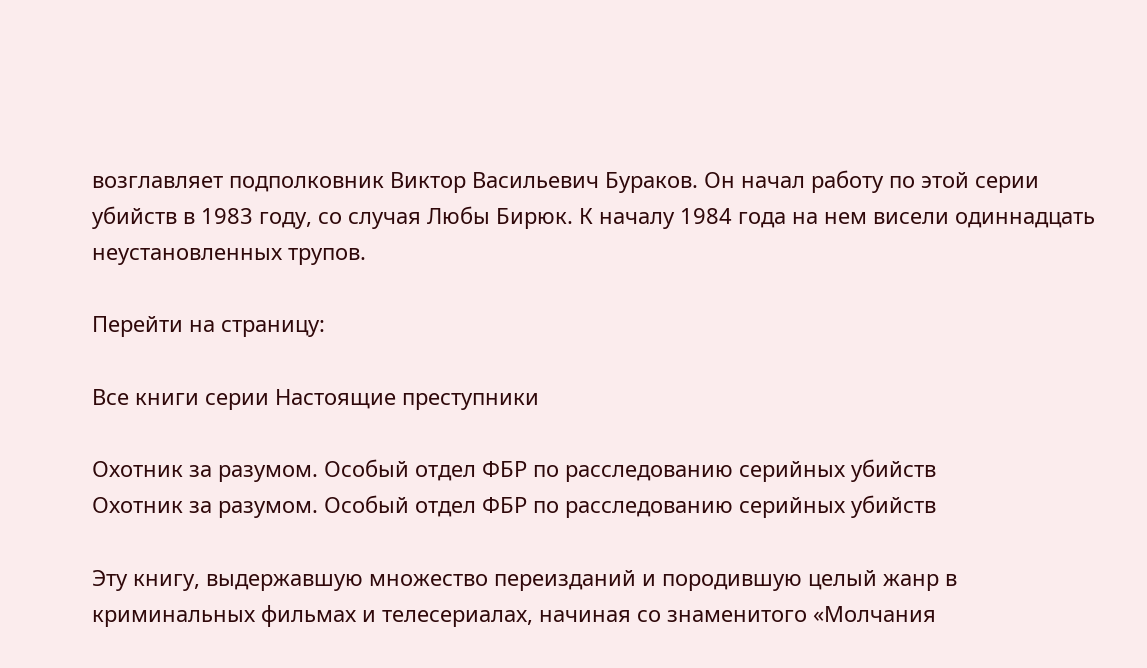возглавляет подполковник Виктор Васильевич Бураков. Он начал работу по этой серии убийств в 1983 году, со случая Любы Бирюк. К началу 1984 года на нем висели одиннадцать неустановленных трупов.

Перейти на страницу:

Все книги серии Настоящие преступники

Охотник за разумом. Особый отдел ФБР по расследованию серийных убийств
Охотник за разумом. Особый отдел ФБР по расследованию серийных убийств

Эту книгу, выдержавшую множество переизданий и породившую целый жанр в криминальных фильмах и телесериалах, начиная со знаменитого «Молчания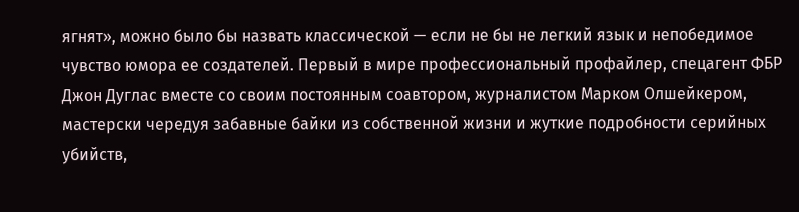ягнят», можно было бы назвать классической — если не бы не легкий язык и непобедимое чувство юмора ее создателей. Первый в мире профессиональный профайлер, спецагент ФБР Джон Дуглас вместе со своим постоянным соавтором, журналистом Марком Олшейкером, мастерски чередуя забавные байки из собственной жизни и жуткие подробности серийных убийств,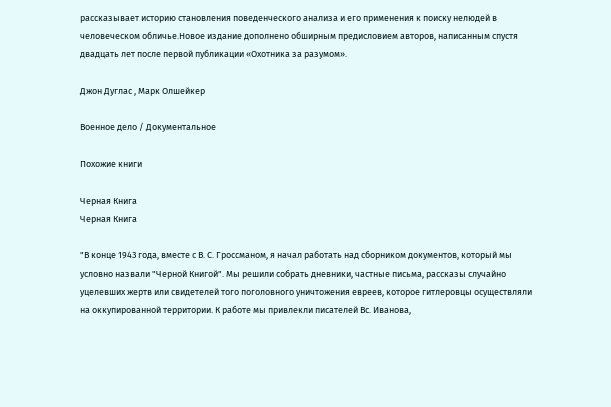рассказывает историю становления поведенческого анализа и его применения к поиску нелюдей в человеческом обличье.Новое издание дополнено обширным предисловием авторов, написанным спустя двадцать лет после первой публикации «Охотника за разумом».

Джон Дуглас , Марк Олшейкер

Военное дело / Документальное

Похожие книги

Черная Книга
Черная Книга

"В конце 1943 года, вместе с В. С. Гроссманом, я начал работать над сборником документов, который мы условно назвали "Черной Книгой". Мы решили собрать дневники, частные письма, рассказы случайно уцелевших жертв или свидетелей того поголовного уничтожения евреев, которое гитлеровцы осуществляли на оккупированной территории. К работе мы привлекли писателей Вс. Иванова,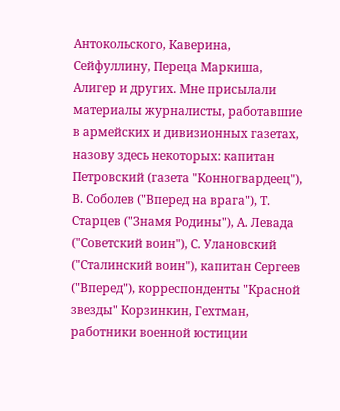Антокольского, Каверина, Сейфуллину, Переца Маркиша, Алигер и других. Мне присылали материалы журналисты, работавшие в армейских и дивизионных газетах, назову здесь некоторых: капитан Петровский (газета "Конногвардеец"), В. Соболев ("Вперед на врага"), Т. Старцев ("Знамя Родины"), А. Левада ("Советский воин"), С. Улановский ("Сталинский воин"), капитан Сергеев ("Вперед"), корреспонденты "Красной звезды" Корзинкин, Гехтман, работники военной юстиции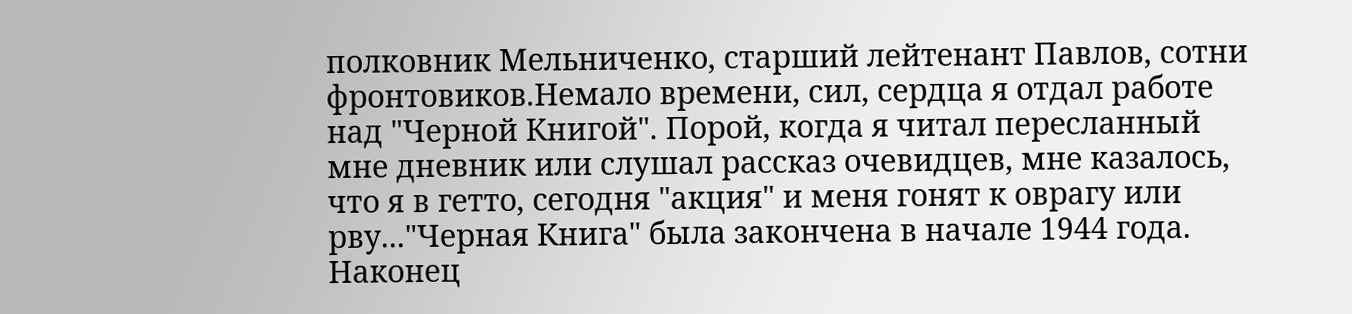полковник Мельниченко, старший лейтенант Павлов, сотни фронтовиков.Немало времени, сил, сердца я отдал работе над "Черной Книгой". Порой, когда я читал пересланный мне дневник или слушал рассказ очевидцев, мне казалось, что я в гетто, сегодня "акция" и меня гонят к оврагу или рву..."Черная Книга" была закончена в начале 1944 года. Наконец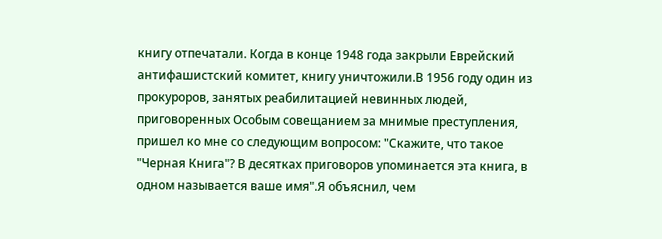книгу отпечатали. Когда в конце 1948 года закрыли Еврейский антифашистский комитет, книгу уничтожили.В 1956 году один из прокуроров, занятых реабилитацией невинных людей, приговоренных Особым совещанием за мнимые преступления, пришел ко мне со следующим вопросом: "Скажите, что такое "Черная Книга"? В десятках приговоров упоминается эта книга, в одном называется ваше имя".Я объяснил, чем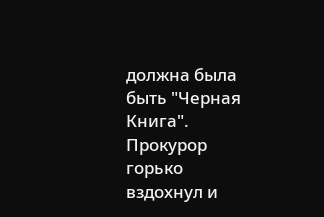должна была быть "Черная Книга". Прокурор горько вздохнул и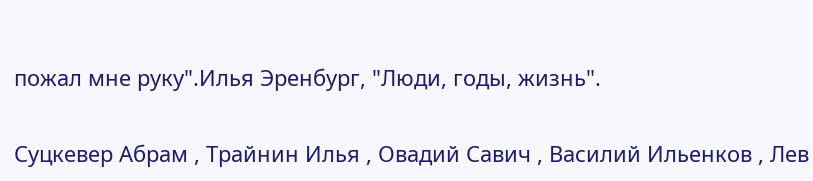пожал мне руку".Илья Эренбург, "Люди, годы, жизнь".

Суцкевер Абрам , Трайнин Илья , Овадий Савич , Василий Ильенков , Лев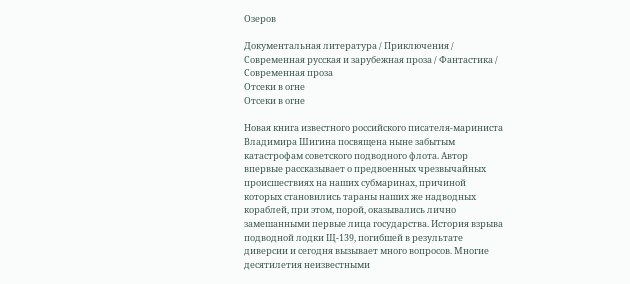Озеров

Документальная литература / Приключения / Современная русская и зарубежная проза / Фантастика / Современная проза
Отсеки в огне
Отсеки в огне

Новая книга известного российского писателя-мариниста Владимира Шигина посвящена ныне забытым катастрофам советского подводного флота. Автор впервые рассказывает о предвоенных чрезвычайных происшествиях на наших субмаринах, причиной которых становились тараны наших же надводных кораблей, при этом, порой, оказывались лично замешанными первые лица государства. История взрыва подводной лодки Щ-139, погибшей в результате диверсии и сегодня вызывает много вопросов. Многие десятилетия неизвестными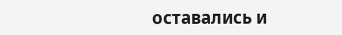оставались и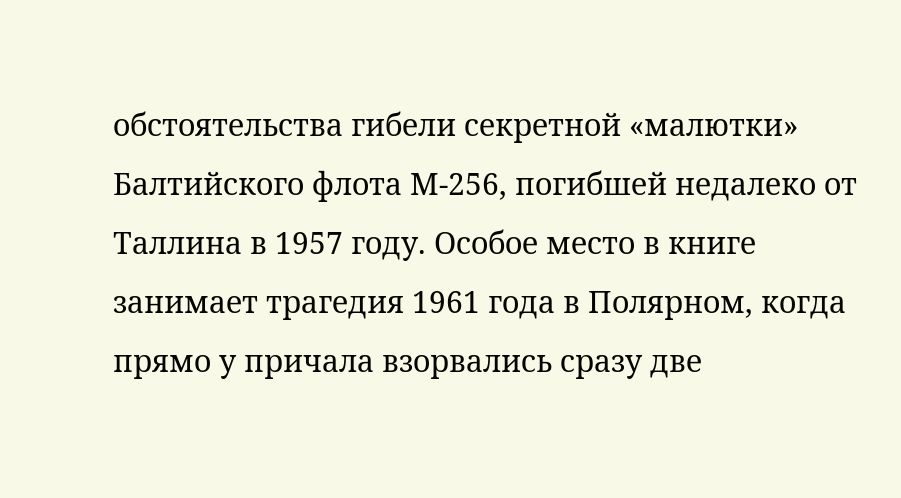обстоятельства гибели секретной «малютки» Балтийского флота М-256, погибшей недалеко от Таллина в 1957 году. Особое место в книге занимает трагедия 1961 года в Полярном, когда прямо у причала взорвались сразу две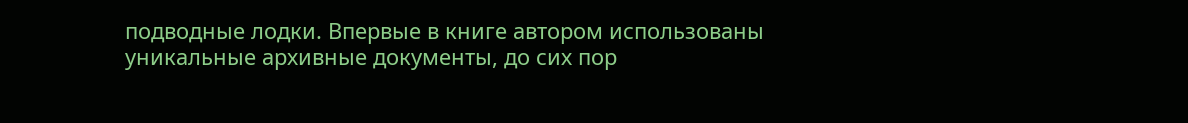подводные лодки. Впервые в книге автором использованы уникальные архивные документы, до сих пор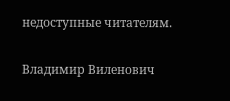недоступные читателям.

Владимир Виленович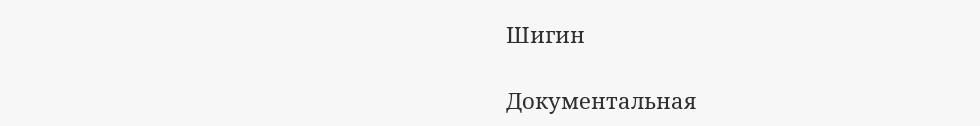Шигин

Документальная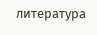литература